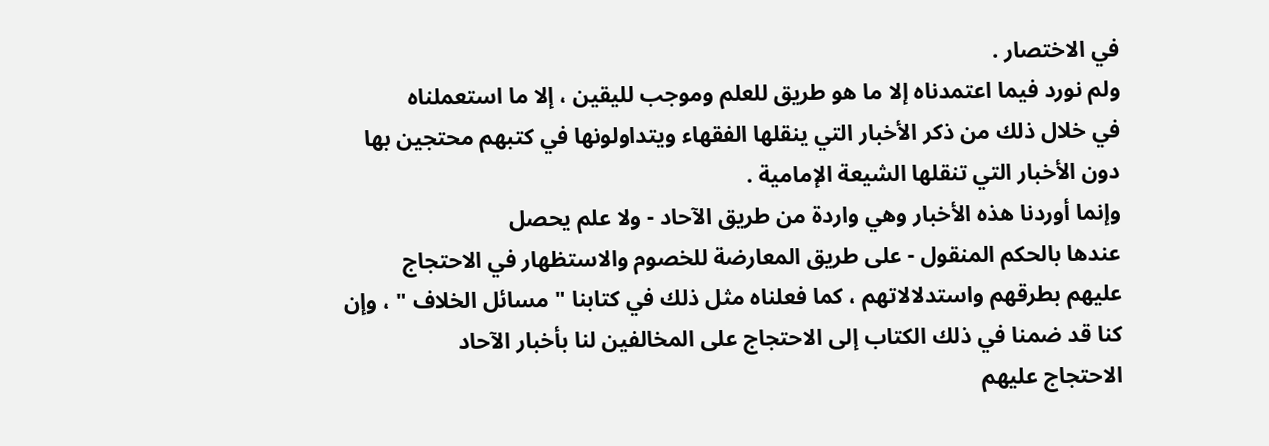في الاختصار .
ولم نورد فيما اعتمدناه إلا ما هو طريق للعلم وموجب لليقين ، إلا ما استعملناه
في خلال ذلك من ذكر الأخبار التي ينقلها الفقهاء ويتداولونها في كتبهم محتجين بها
دون الأخبار التي تنقلها الشيعة الإمامية .
وإنما أوردنا هذه الأخبار وهي واردة من طريق الآحاد - ولا علم يحصل
عندها بالحكم المنقول - على طريق المعارضة للخصوم والاستظهار في الاحتجاج
عليهم بطرقهم واستدلالاتهم ، كما فعلناه مثل ذلك في كتابنا " مسائل الخلاف " ، وإن
كنا قد ضمنا في ذلك الكتاب إلى الاحتجاج على المخالفين لنا بأخبار الآحاد
الاحتجاج عليهم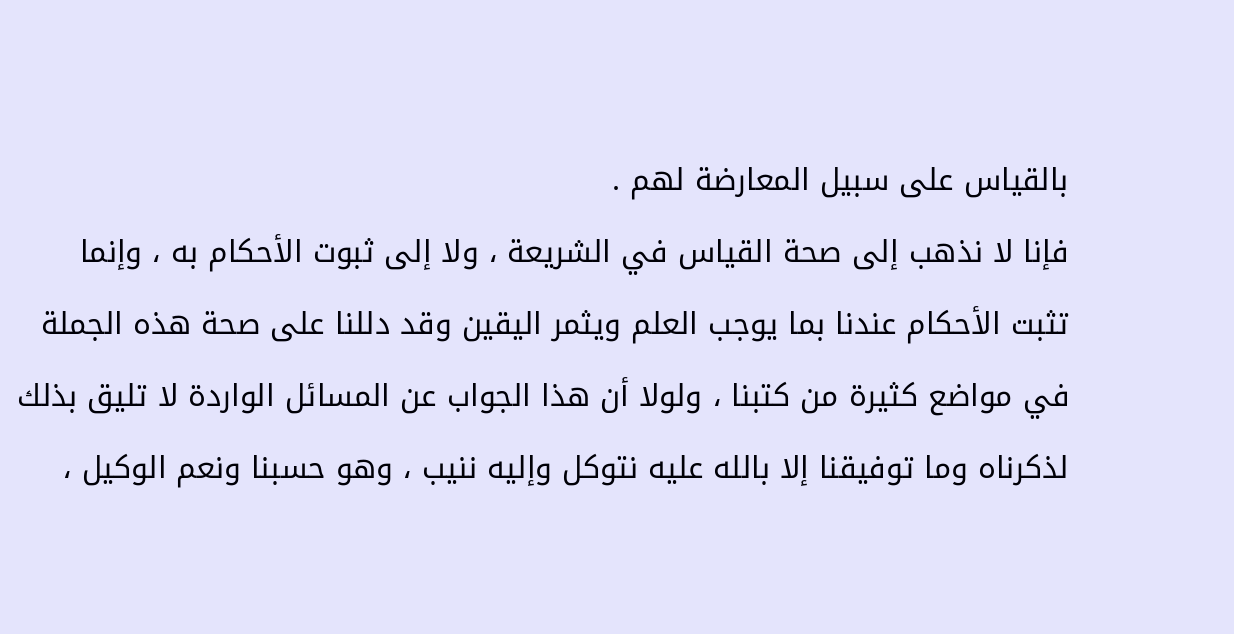بالقياس على سبيل المعارضة لهم .
فإنا لا نذهب إلى صحة القياس في الشريعة ، ولا إلى ثبوت الأحكام به ، وإنما
تثبت الأحكام عندنا بما يوجب العلم ويثمر اليقين وقد دللنا على صحة هذه الجملة
في مواضع كثيرة من كتبنا ، ولولا أن هذا الجواب عن المسائل الواردة لا تليق بذلك
لذكرناه وما توفيقنا إلا بالله عليه نتوكل وإليه ننيب ، وهو حسبنا ونعم الوكيل ،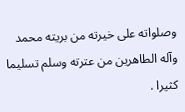وصلواته على خيرته من بريته محمد وآله الطاهرين من عترته وسلم تسليما كثيرا .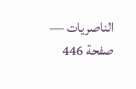الناصريات — صفحة 446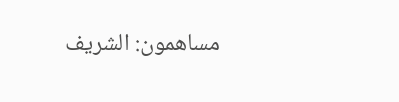مساهمون: الشريف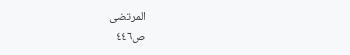المرتضى
ص٤٤٦